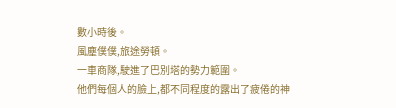數小時後。
風塵僕僕,旅途勞頓。
一車商隊,駛進了巴別塔的勢力範圍。
他們每個人的臉上,都不同程度的露出了疲倦的神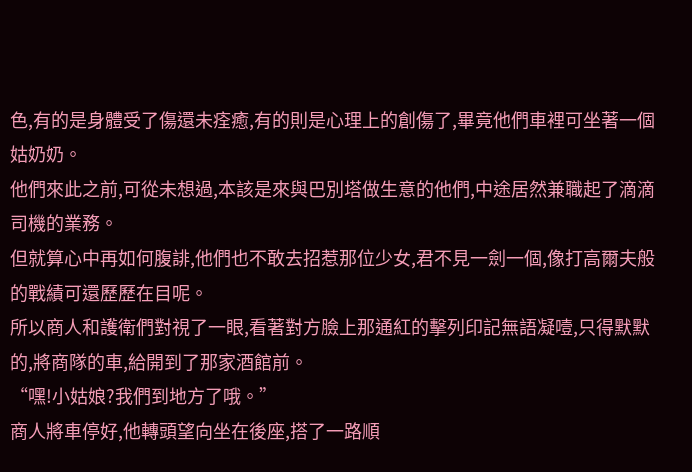色,有的是身體受了傷還未痊癒,有的則是心理上的創傷了,畢竟他們車裡可坐著一個姑奶奶。
他們來此之前,可從未想過,本該是來與巴別塔做生意的他們,中途居然兼職起了滴滴司機的業務。
但就算心中再如何腹誹,他們也不敢去招惹那位少女,君不見一劍一個,像打高爾夫般的戰績可還歷歷在目呢。
所以商人和護衛們對視了一眼,看著對方臉上那通紅的擊列印記無語凝噎,只得默默的,將商隊的車,給開到了那家酒館前。
“嘿!小姑娘?我們到地方了哦。”
商人將車停好,他轉頭望向坐在後座,搭了一路順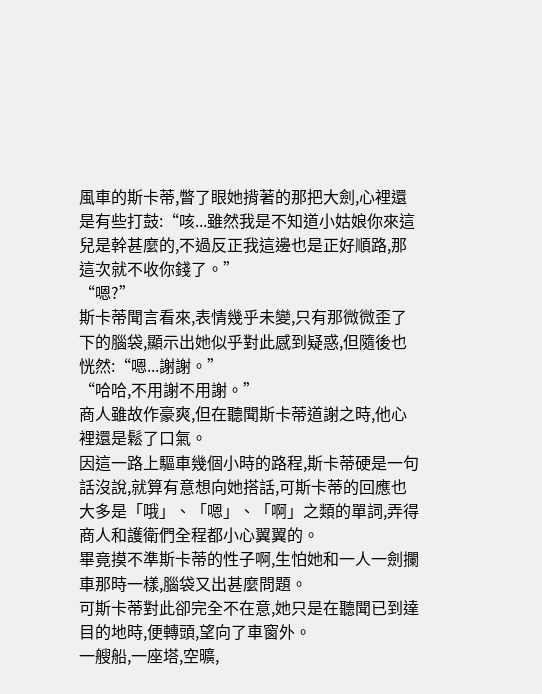風車的斯卡蒂,瞥了眼她揹著的那把大劍,心裡還是有些打鼓:“咳...雖然我是不知道小姑娘你來這兒是幹甚麼的,不過反正我這邊也是正好順路,那這次就不收你錢了。”
“嗯?”
斯卡蒂聞言看來,表情幾乎未變,只有那微微歪了下的腦袋,顯示出她似乎對此感到疑惑,但隨後也恍然:“嗯...謝謝。”
“哈哈,不用謝不用謝。”
商人雖故作豪爽,但在聽聞斯卡蒂道謝之時,他心裡還是鬆了口氣。
因這一路上驅車幾個小時的路程,斯卡蒂硬是一句話沒說,就算有意想向她搭話,可斯卡蒂的回應也大多是「哦」、「嗯」、「啊」之類的單詞,弄得商人和護衛們全程都小心翼翼的。
畢竟摸不準斯卡蒂的性子啊,生怕她和一人一劍攔車那時一樣,腦袋又出甚麼問題。
可斯卡蒂對此卻完全不在意,她只是在聽聞已到達目的地時,便轉頭,望向了車窗外。
一艘船,一座塔,空曠,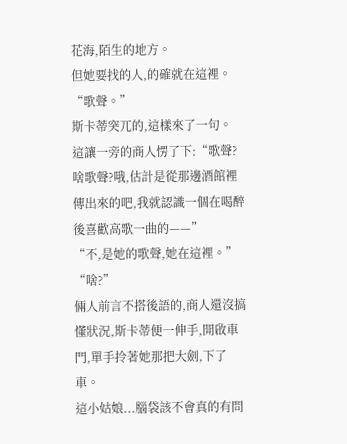花海,陌生的地方。
但她要找的人,的確就在這裡。
“歌聲。”
斯卡蒂突兀的,這樣來了一句。
這讓一旁的商人愣了下:“歌聲?啥歌聲?哦,估計是從那邊酒館裡傳出來的吧,我就認識一個在喝醉後喜歡高歌一曲的——”
“不,是她的歌聲,她在這裡。”
“啥?”
倆人前言不搭後語的,商人還沒搞懂狀況,斯卡蒂便一伸手,開啟車門,單手拎著她那把大劍,下了車。
這小姑娘...腦袋該不會真的有問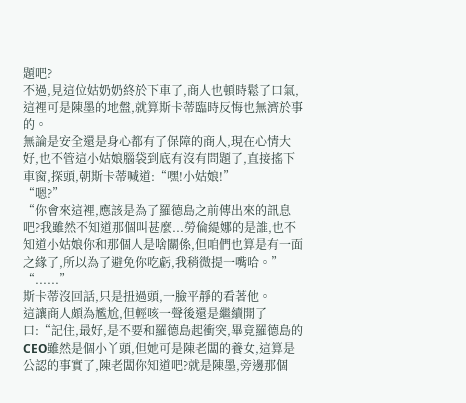題吧?
不過,見這位姑奶奶終於下車了,商人也頓時鬆了口氣,這裡可是陳墨的地盤,就算斯卡蒂臨時反悔也無濟於事的。
無論是安全還是身心都有了保障的商人,現在心情大好,也不管這小姑娘腦袋到底有沒有問題了,直接搖下車窗,探頭,朝斯卡蒂喊道:“嘿!小姑娘!”
“嗯?”
“你會來這裡,應該是為了羅德島之前傳出來的訊息吧?我雖然不知道那個叫甚麼...勞倫緹娜的是誰,也不知道小姑娘你和那個人是啥關係,但咱們也算是有一面之緣了,所以為了避免你吃虧,我稍微提一嘴哈。”
“......”
斯卡蒂沒回話,只是扭過頭,一臉平靜的看著他。
這讓商人頗為尷尬,但輕咳一聲後還是繼續開了口:“記住,最好,是不要和羅德島起衝突,畢竟羅德島的CEO雖然是個小丫頭,但她可是陳老闆的養女,這算是公認的事實了,陳老闆你知道吧?就是陳墨,旁邊那個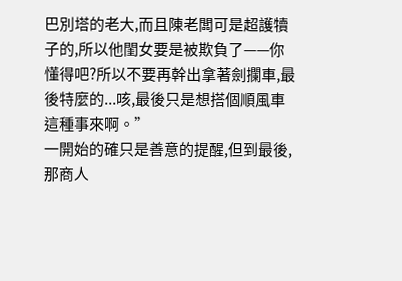巴別塔的老大,而且陳老闆可是超護犢子的,所以他閨女要是被欺負了——你懂得吧?所以不要再幹出拿著劍攔車,最後特麼的...咳,最後只是想搭個順風車這種事來啊。”
一開始的確只是善意的提醒,但到最後,那商人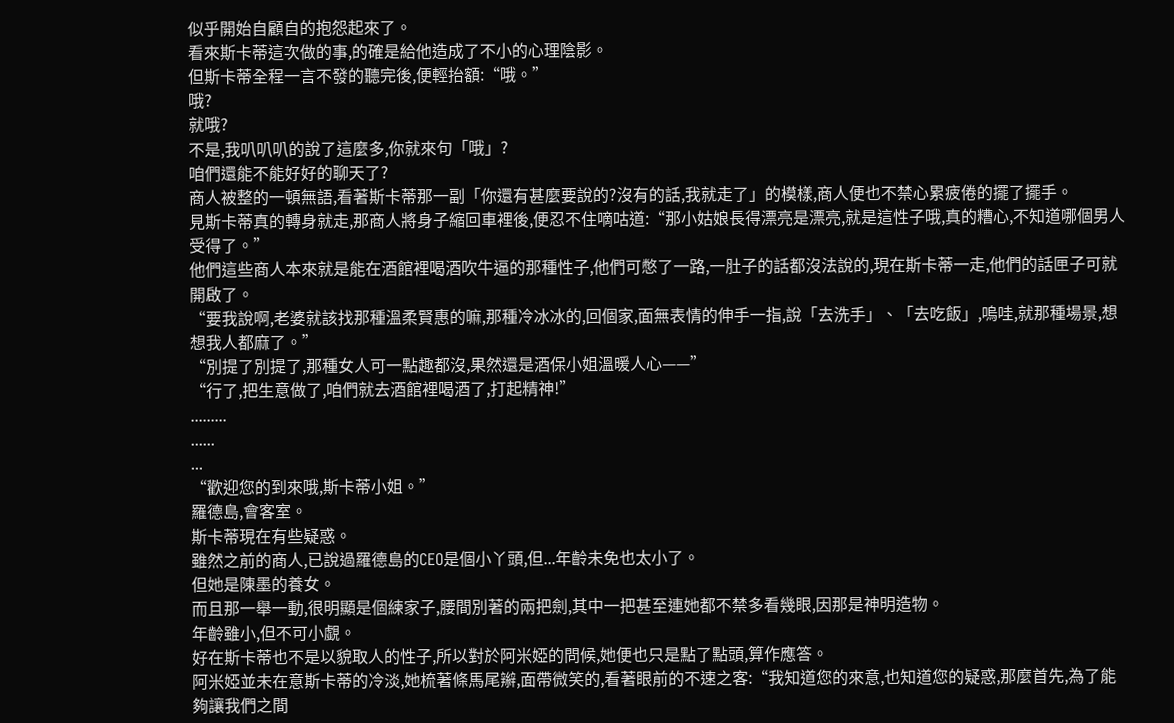似乎開始自顧自的抱怨起來了。
看來斯卡蒂這次做的事,的確是給他造成了不小的心理陰影。
但斯卡蒂全程一言不發的聽完後,便輕抬額:“哦。”
哦?
就哦?
不是,我叭叭叭的說了這麼多,你就來句「哦」?
咱們還能不能好好的聊天了?
商人被整的一頓無語,看著斯卡蒂那一副「你還有甚麼要說的?沒有的話,我就走了」的模樣,商人便也不禁心累疲倦的擺了擺手。
見斯卡蒂真的轉身就走,那商人將身子縮回車裡後,便忍不住嘀咕道:“那小姑娘長得漂亮是漂亮,就是這性子哦,真的糟心,不知道哪個男人受得了。”
他們這些商人本來就是能在酒館裡喝酒吹牛逼的那種性子,他們可憋了一路,一肚子的話都沒法說的,現在斯卡蒂一走,他們的話匣子可就開啟了。
“要我說啊,老婆就該找那種溫柔賢惠的嘛,那種冷冰冰的,回個家,面無表情的伸手一指,說「去洗手」、「去吃飯」,嗚哇,就那種場景,想想我人都麻了。”
“別提了別提了,那種女人可一點趣都沒,果然還是酒保小姐溫暖人心——”
“行了,把生意做了,咱們就去酒館裡喝酒了,打起精神!”
.........
......
...
“歡迎您的到來哦,斯卡蒂小姐。”
羅德島,會客室。
斯卡蒂現在有些疑惑。
雖然之前的商人,已說過羅德島的CEO是個小丫頭,但...年齡未免也太小了。
但她是陳墨的養女。
而且那一舉一動,很明顯是個練家子,腰間別著的兩把劍,其中一把甚至連她都不禁多看幾眼,因那是神明造物。
年齡雖小,但不可小覷。
好在斯卡蒂也不是以貌取人的性子,所以對於阿米婭的問候,她便也只是點了點頭,算作應答。
阿米婭並未在意斯卡蒂的冷淡,她梳著條馬尾辮,面帶微笑的,看著眼前的不速之客:“我知道您的來意,也知道您的疑惑,那麼首先,為了能夠讓我們之間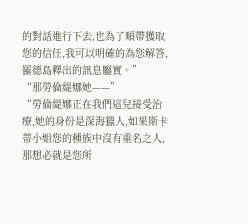的對話進行下去,也為了順帶獲取您的信任,我可以明確的為您解答,羅德島釋出的訊息屬實。”
“那勞倫緹娜她——”
“勞倫緹娜正在我們這兒接受治療,她的身份是深海獵人,如果斯卡蒂小姐您的種族中沒有重名之人,那想必就是您所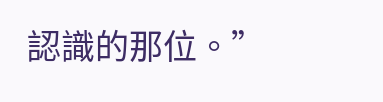認識的那位。”